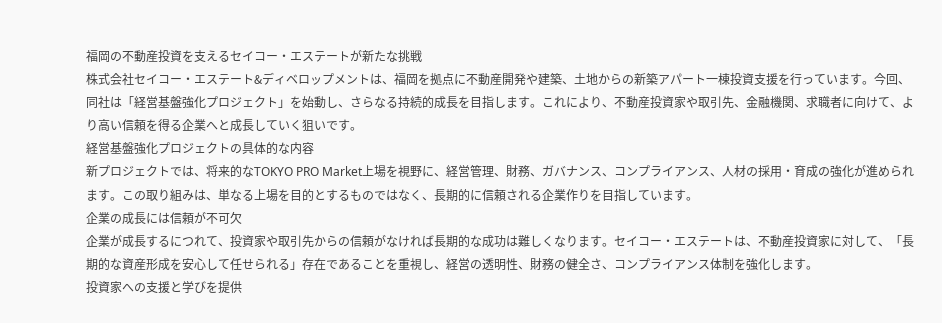福岡の不動産投資を支えるセイコー・エステートが新たな挑戦
株式会社セイコー・エステート&ディベロップメントは、福岡を拠点に不動産開発や建築、土地からの新築アパート一棟投資支援を行っています。今回、同社は「経営基盤強化プロジェクト」を始動し、さらなる持続的成長を目指します。これにより、不動産投資家や取引先、金融機関、求職者に向けて、より高い信頼を得る企業へと成長していく狙いです。
経営基盤強化プロジェクトの具体的な内容
新プロジェクトでは、将来的なTOKYO PRO Market上場を視野に、経営管理、財務、ガバナンス、コンプライアンス、人材の採用・育成の強化が進められます。この取り組みは、単なる上場を目的とするものではなく、長期的に信頼される企業作りを目指しています。
企業の成長には信頼が不可欠
企業が成長するにつれて、投資家や取引先からの信頼がなければ長期的な成功は難しくなります。セイコー・エステートは、不動産投資家に対して、「長期的な資産形成を安心して任せられる」存在であることを重視し、経営の透明性、財務の健全さ、コンプライアンス体制を強化します。
投資家への支援と学びを提供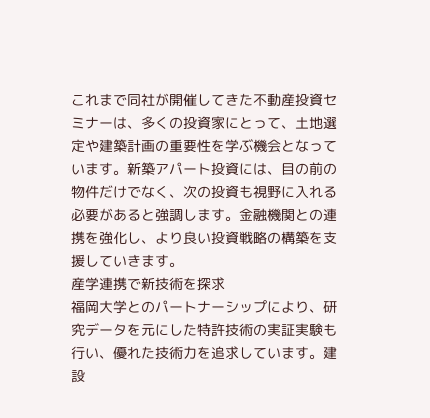これまで同社が開催してきた不動産投資セミナーは、多くの投資家にとって、土地選定や建築計画の重要性を学ぶ機会となっています。新築アパート投資には、目の前の物件だけでなく、次の投資も視野に入れる必要があると強調します。金融機関との連携を強化し、より良い投資戦略の構築を支援していきます。
産学連携で新技術を探求
福岡大学とのパートナーシップにより、研究データを元にした特許技術の実証実験も行い、優れた技術力を追求しています。建設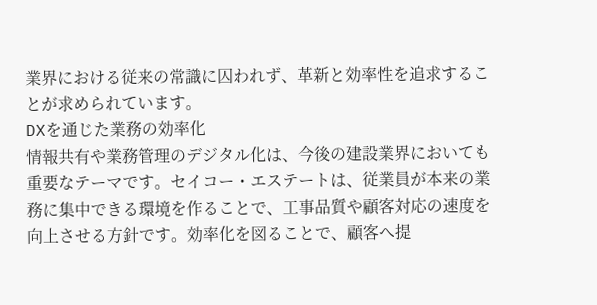業界における従来の常識に囚われず、革新と効率性を追求することが求められています。
DXを通じた業務の効率化
情報共有や業務管理のデジタル化は、今後の建設業界においても重要なテーマです。セイコー・エステートは、従業員が本来の業務に集中できる環境を作ることで、工事品質や顧客対応の速度を向上させる方針です。効率化を図ることで、顧客へ提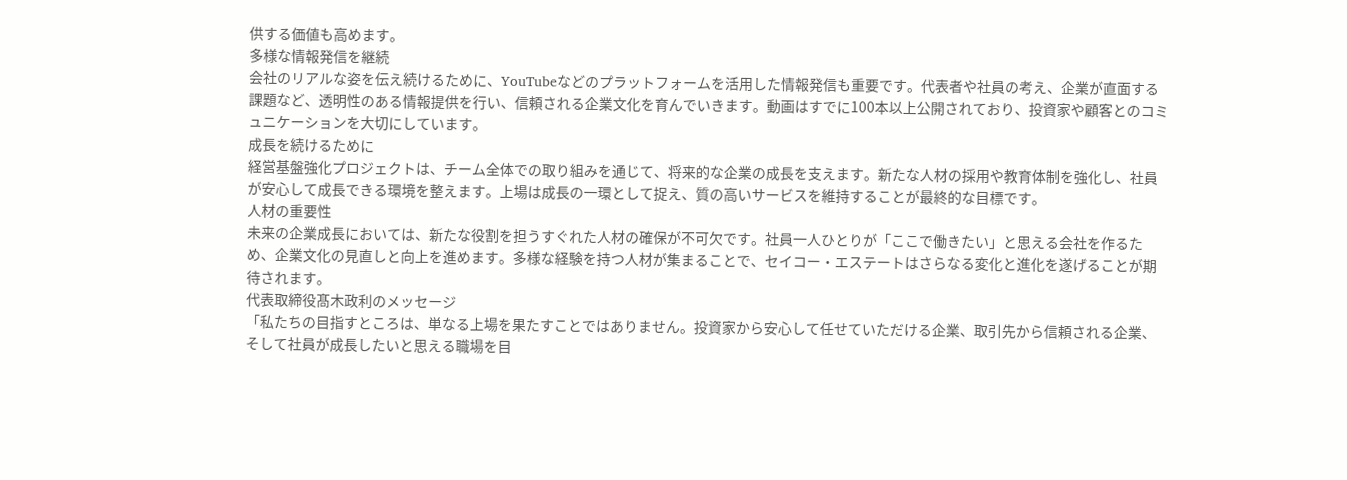供する価値も高めます。
多様な情報発信を継続
会社のリアルな姿を伝え続けるために、YouTubeなどのプラットフォームを活用した情報発信も重要です。代表者や社員の考え、企業が直面する課題など、透明性のある情報提供を行い、信頼される企業文化を育んでいきます。動画はすでに100本以上公開されており、投資家や顧客とのコミュニケーションを大切にしています。
成長を続けるために
経営基盤強化プロジェクトは、チーム全体での取り組みを通じて、将来的な企業の成長を支えます。新たな人材の採用や教育体制を強化し、社員が安心して成長できる環境を整えます。上場は成長の一環として捉え、質の高いサービスを維持することが最終的な目標です。
人材の重要性
未来の企業成長においては、新たな役割を担うすぐれた人材の確保が不可欠です。社員一人ひとりが「ここで働きたい」と思える会社を作るため、企業文化の見直しと向上を進めます。多様な経験を持つ人材が集まることで、セイコー・エステートはさらなる変化と進化を遂げることが期待されます。
代表取締役髙木政利のメッセージ
「私たちの目指すところは、単なる上場を果たすことではありません。投資家から安心して任せていただける企業、取引先から信頼される企業、そして社員が成長したいと思える職場を目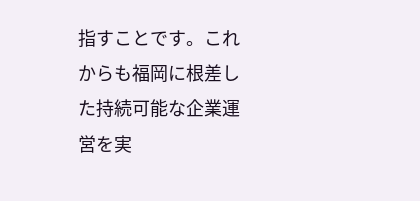指すことです。これからも福岡に根差した持続可能な企業運営を実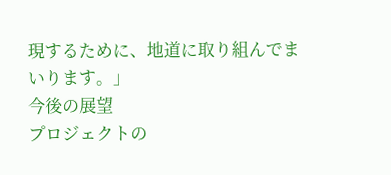現するために、地道に取り組んでまいります。」
今後の展望
プロジェクトの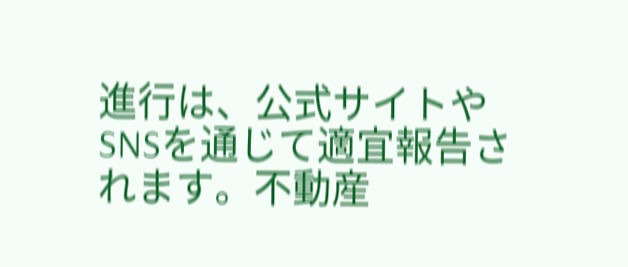進行は、公式サイトやSNSを通じて適宜報告されます。不動産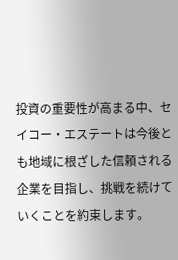投資の重要性が高まる中、セイコー・エステートは今後とも地域に根ざした信頼される企業を目指し、挑戦を続けていくことを約束します。